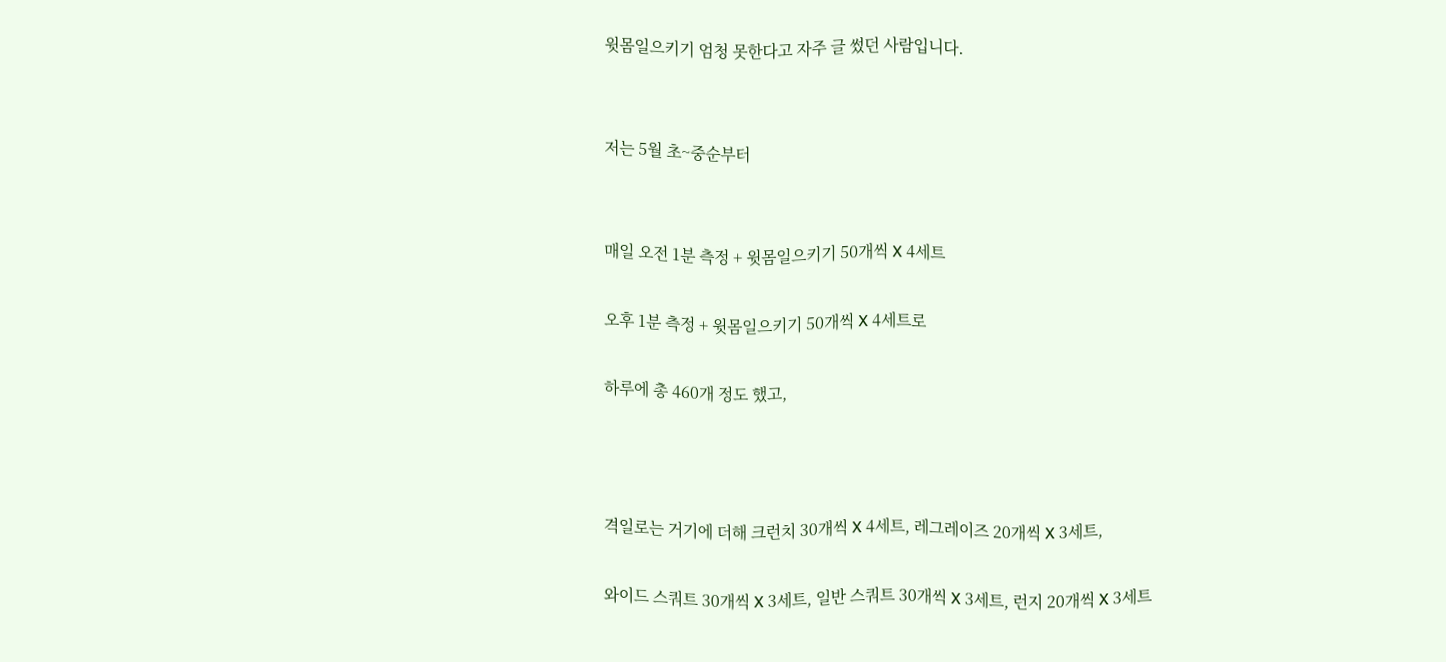윗몸일으키기 엄청 못한다고 자주 글 썼던 사람입니다.


저는 5월 초~중순부터


매일 오전 1분 측정 + 윗몸일으키기 50개씩 X 4세트

오후 1분 측정 + 윗몸일으키기 50개씩 X 4세트로

하루에 총 460개 정도 했고,



격일로는 거기에 더해 크런치 30개씩 X 4세트, 레그레이즈 20개씩 X 3세트,

와이드 스쿼트 30개씩 X 3세트, 일반 스쿼트 30개씩 X 3세트, 런지 20개씩 X 3세트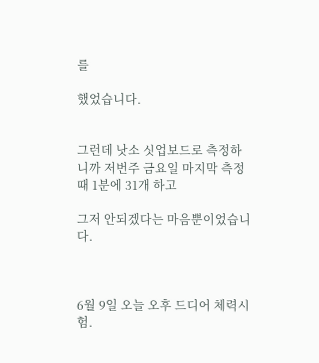를

했었습니다.


그런데 낫소 싯업보드로 측정하니까 저번주 금요일 마지막 측정 때 1분에 31개 하고

그저 안되겠다는 마음뿐이었습니다.



6월 9일 오늘 오후 드디어 체력시험.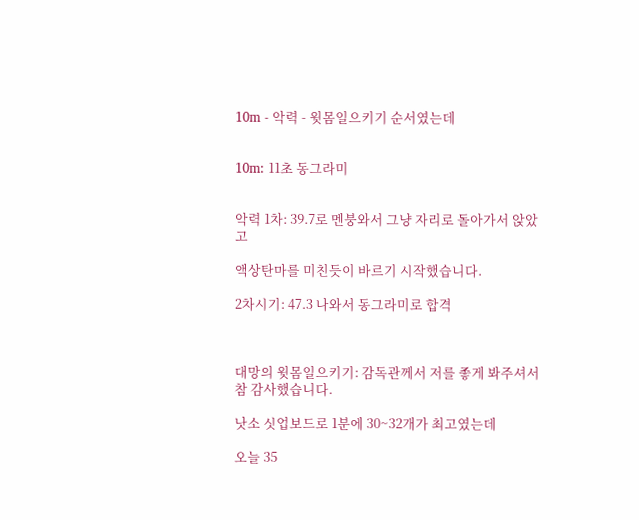10m - 악력 - 윗몸일으키기 순서였는데


10m: 11초 동그라미


악력 1차: 39.7로 멘붕와서 그냥 자리로 돌아가서 앉았고

액상탄마를 미친듯이 바르기 시작했습니다.

2차시기: 47.3 나와서 동그라미로 합격



대망의 윗몸일으키기: 감독관께서 저를 좋게 봐주셔서 참 감사했습니다.

낫소 싯업보드로 1분에 30~32개가 최고였는데

오늘 35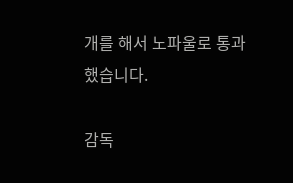개를 해서 노파울로 통과했습니다.

감독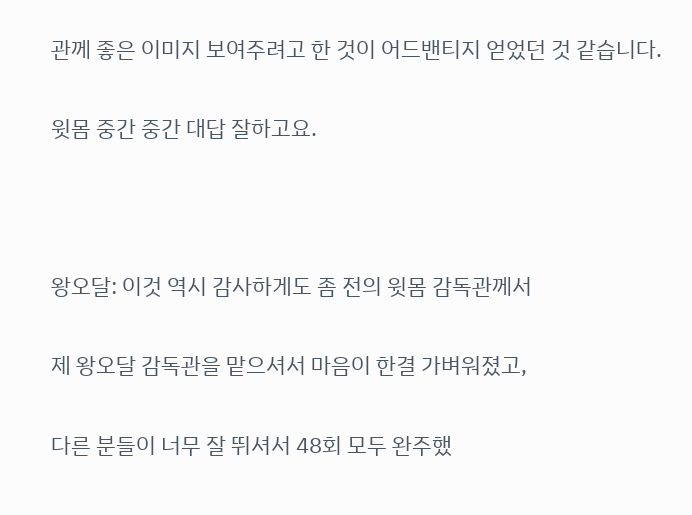관께 좋은 이미지 보여주려고 한 것이 어드밴티지 얻었던 것 같습니다.

윗몸 중간 중간 대답 잘하고요.



왕오달: 이것 역시 감사하게도 좀 전의 윗몸 감독관께서

제 왕오달 감독관을 맡으셔서 마음이 한결 가벼워졌고,

다른 분들이 너무 잘 뛰셔서 48회 모두 완주했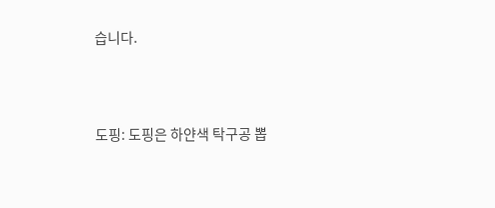습니다.



도핑: 도핑은 하얀색 탁구공 뽑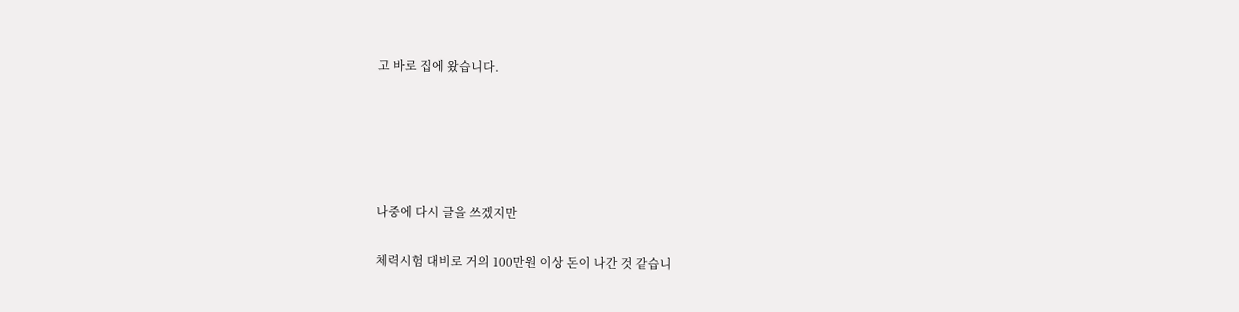고 바로 집에 왔습니다.





나중에 다시 글을 쓰겠지만

체력시험 대비로 거의 100만원 이상 돈이 나간 것 같습니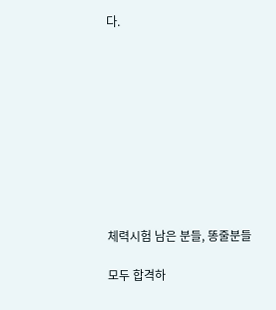다.










체력시험 남은 분들, 똥줄분들

모두 합격하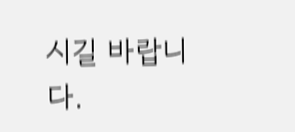시길 바랍니다.